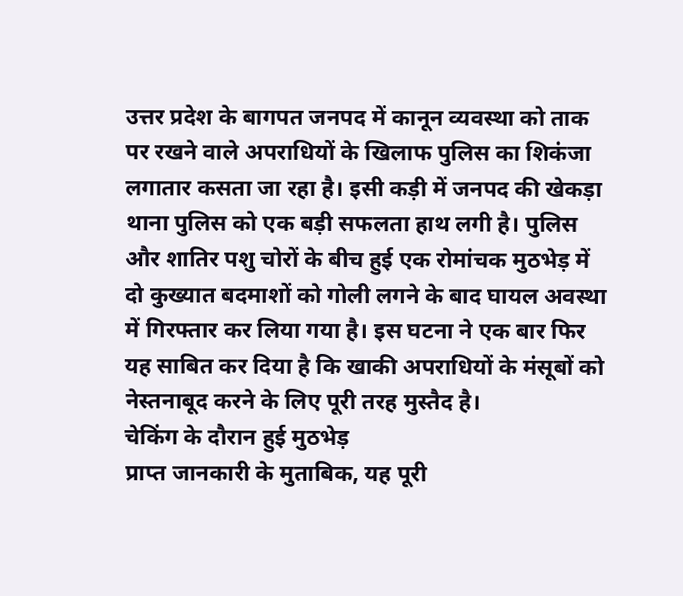उत्तर प्रदेश के बागपत जनपद में कानून व्यवस्था को ताक पर रखने वाले अपराधियों के खिलाफ पुलिस का शिकंजा लगातार कसता जा रहा है। इसी कड़ी में जनपद की खेकड़ा थाना पुलिस को एक बड़ी सफलता हाथ लगी है। पुलिस और शातिर पशु चोरों के बीच हुई एक रोमांचक मुठभेड़ में दो कुख्यात बदमाशों को गोली लगने के बाद घायल अवस्था में गिरफ्तार कर लिया गया है। इस घटना ने एक बार फिर यह साबित कर दिया है कि खाकी अपराधियों के मंसूबों को नेस्तनाबूद करने के लिए पूरी तरह मुस्तैद है।
चेकिंग के दौरान हुई मुठभेड़
प्राप्त जानकारी के मुताबिक, यह पूरी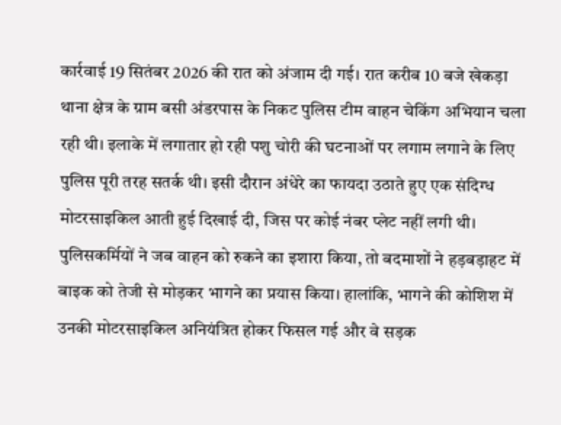कार्रवाई 19 सितंबर 2026 की रात को अंजाम दी गई। रात करीब 10 बजे खेकड़ा थाना क्षेत्र के ग्राम बसी अंडरपास के निकट पुलिस टीम वाहन चेकिंग अभियान चला रही थी। इलाके में लगातार हो रही पशु चोरी की घटनाओं पर लगाम लगाने के लिए पुलिस पूरी तरह सतर्क थी। इसी दौरान अंधेरे का फायदा उठाते हुए एक संदिग्ध मोटरसाइकिल आती हुई दिखाई दी, जिस पर कोई नंबर प्लेट नहीं लगी थी।
पुलिसकर्मियों ने जब वाहन को रुकने का इशारा किया, तो बदमाशों ने हड़बड़ाहट में बाइक को तेजी से मोड़कर भागने का प्रयास किया। हालांकि, भागने की कोशिश में उनकी मोटरसाइकिल अनियंत्रित होकर फिसल गई और वे सड़क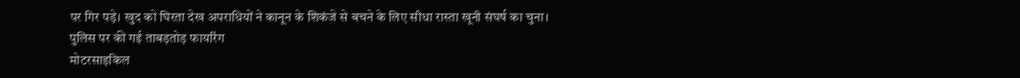पर गिर पड़े। खुद को घिरता देख अपराधियों ने कानून के शिकंजे से बचने के लिए सीधा रास्ता खूनी संघर्ष का चुना।
पुलिस पर की गई ताबड़तोड़ फायरिंग
मोटरसाइकिल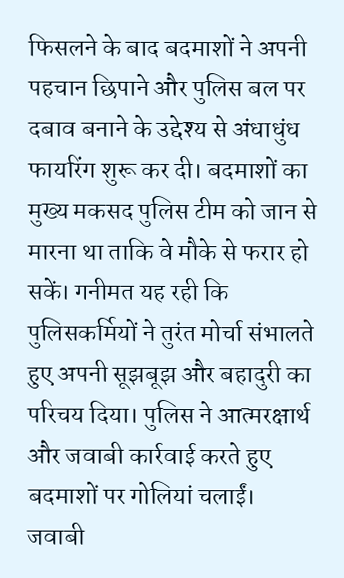फिसलने के बाद बदमाशों ने अपनी पहचान छिपाने और पुलिस बल पर दबाव बनाने के उद्देश्य से अंधाधुंध फायरिंग शुरू कर दी। बदमाशों का मुख्य मकसद पुलिस टीम को जान से मारना था ताकि वे मौके से फरार हो सकें। गनीमत यह रही कि पुलिसकर्मियों ने तुरंत मोर्चा संभालते हुए अपनी सूझबूझ और बहादुरी का परिचय दिया। पुलिस ने आत्मरक्षार्थ और जवाबी कार्रवाई करते हुए बदमाशों पर गोलियां चलाईं।
जवाबी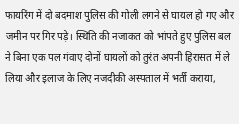फायरिंग में दो बदमाश पुलिस की गोली लगने से घायल हो गए और जमीन पर गिर पड़े। स्थिति की नजाकत को भांपते हुए पुलिस बल ने बिना एक पल गंवाए दोनों घायलों को तुरंत अपनी हिरासत में ले लिया और इलाज के लिए नजदीकी अस्पताल में भर्ती कराया,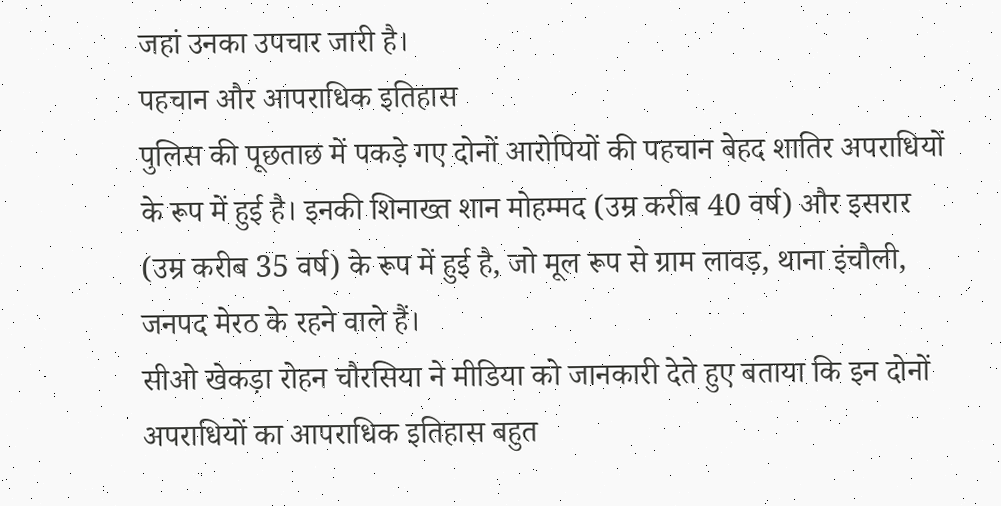जहां उनका उपचार जारी है।
पहचान और आपराधिक इतिहास
पुलिस की पूछताछ में पकड़े गए दोनों आरोपियों की पहचान बेहद शातिर अपराधियों के रूप में हुई है। इनकी शिनाख्त शान मोहम्मद (उम्र करीब 40 वर्ष) और इसरार (उम्र करीब 35 वर्ष) के रूप में हुई है, जो मूल रूप से ग्राम लावड़, थाना इंचौली, जनपद मेरठ के रहने वाले हैं।
सीओ खेकड़ा रोहन चौरसिया ने मीडिया को जानकारी देते हुए बताया कि इन दोनों अपराधियों का आपराधिक इतिहास बहुत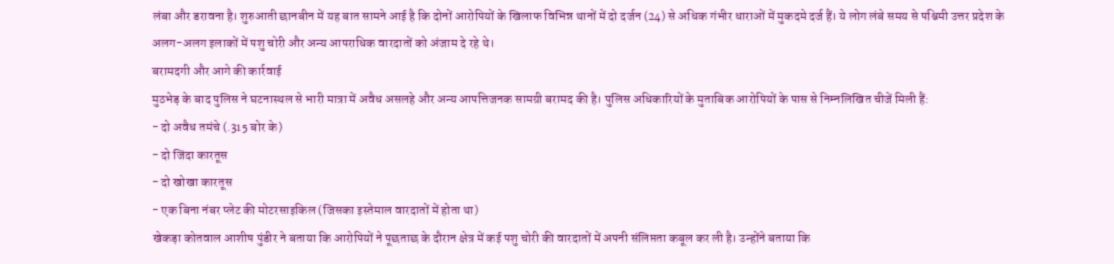लंबा और डरावना है। शुरुआती छानबीन में यह बात सामने आई है कि दोनों आरोपियों के खिलाफ विभिन्न थानों में दो दर्जन (24) से अधिक गंभीर धाराओं में मुकदमे दर्ज हैं। ये लोग लंबे समय से पश्चिमी उत्तर प्रदेश के अलग-अलग इलाकों में पशु चोरी और अन्य आपराधिक वारदातों को अंजाम दे रहे थे।
बरामदगी और आगे की कार्रवाई
मुठभेड़ के बाद पुलिस ने घटनास्थल से भारी मात्रा में अवैध असलहे और अन्य आपत्तिजनक सामग्री बरामद की है। पुलिस अधिकारियों के मुताबिक आरोपियों के पास से निम्नलिखित चीजें मिली हैं:
- दो अवैध तमंचे (.315 बोर के)
- दो जिंदा कारतूस
- दो खोखा कारतूस
- एक बिना नंबर प्लेट की मोटरसाइकिल (जिसका इस्तेमाल वारदातों में होता था)
खेकड़ा कोतवाल आशीष पुंडीर ने बताया कि आरोपियों ने पूछताछ के दौरान क्षेत्र में कई पशु चोरी की वारदातों में अपनी संलिप्तता कबूल कर ली है। उन्होंने बताया कि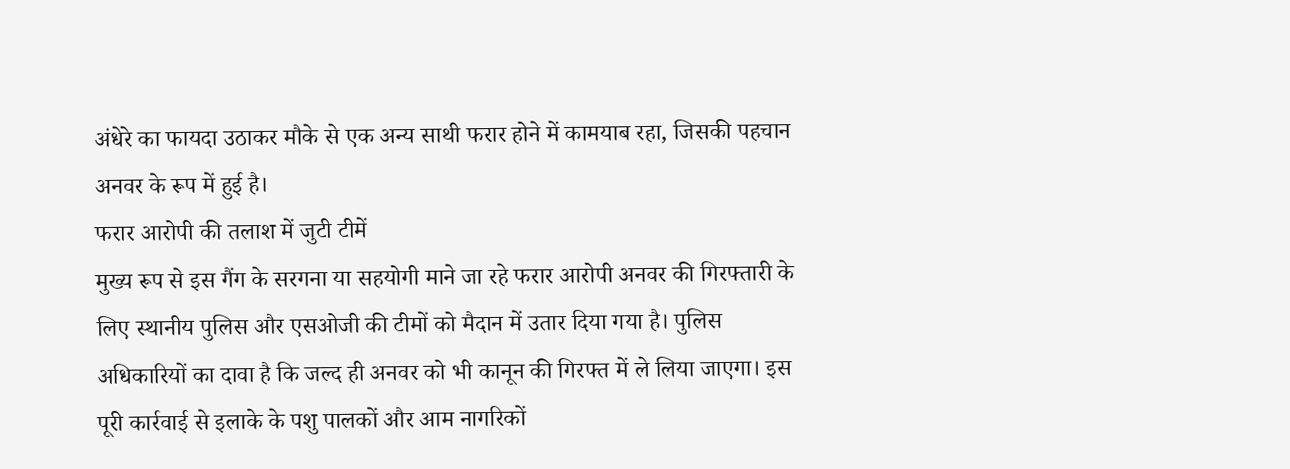अंधेरे का फायदा उठाकर मौके से एक अन्य साथी फरार होने में कामयाब रहा, जिसकी पहचान अनवर के रूप में हुई है।
फरार आरोपी की तलाश में जुटी टीमें
मुख्य रूप से इस गैंग के सरगना या सहयोगी माने जा रहे फरार आरोपी अनवर की गिरफ्तारी के लिए स्थानीय पुलिस और एसओजी की टीमों को मैदान में उतार दिया गया है। पुलिस अधिकारियों का दावा है कि जल्द ही अनवर को भी कानून की गिरफ्त में ले लिया जाएगा। इस पूरी कार्रवाई से इलाके के पशु पालकों और आम नागरिकों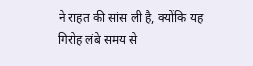ने राहत की सांस ली है, क्योंकि यह गिरोह लंबे समय से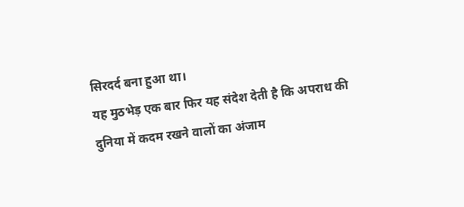सिरदर्द बना हुआ था।
यह मुठभेड़ एक बार फिर यह संदेश देती है कि अपराध की दुनिया में कदम रखने वालों का अंजाम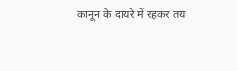कानून के दायरे में रहकर तय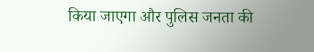किया जाएगा और पुलिस जनता की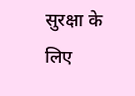सुरक्षा के लिए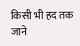किसी भी हद तक जाने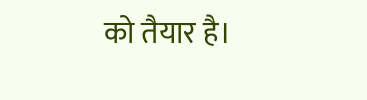को तैयार है।